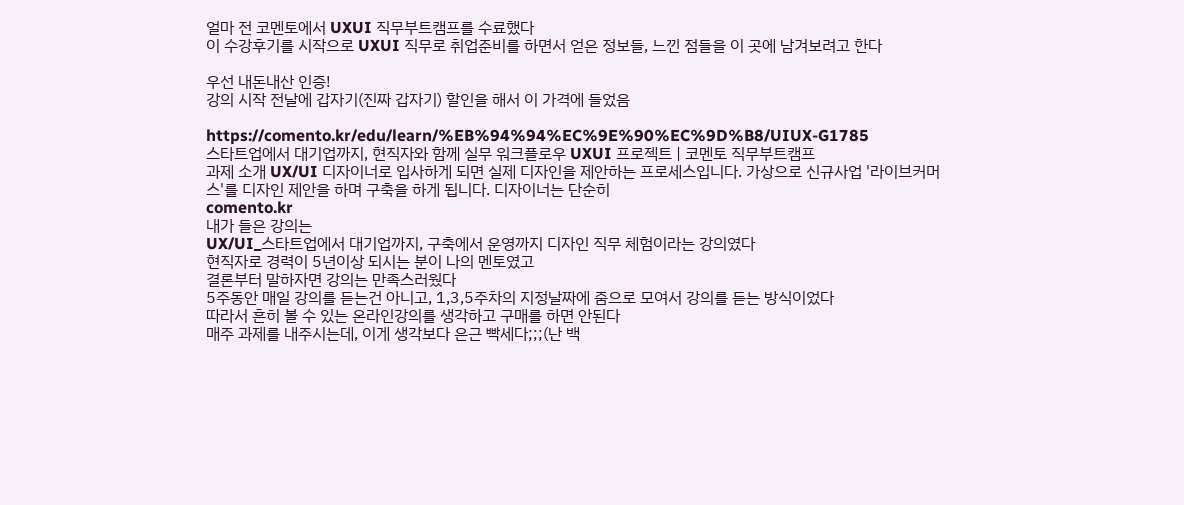얼마 전 코멘토에서 UXUI 직무부트캠프를 수료했다
이 수강후기를 시작으로 UXUI 직무로 취업준비를 하면서 얻은 정보들, 느낀 점들을 이 곳에 남겨보려고 한다

우선 내돈내산 인증!
강의 시작 전날에 갑자기(진짜 갑자기) 할인을 해서 이 가격에 들었음

https://comento.kr/edu/learn/%EB%94%94%EC%9E%90%EC%9D%B8/UIUX-G1785
스타트업에서 대기업까지, 현직자와 함께 실무 워크플로우 UXUI 프로젝트 | 코멘토 직무부트캠프
과제 소개 UX/UI 디자이너로 입사하게 되면 실제 디자인을 제안하는 프로세스입니다. 가상으로 신규사업 '라이브커머스'를 디자인 제안을 하며 구축을 하게 됩니다. 디자이너는 단순히
comento.kr
내가 들은 강의는
UX/UI_스타트업에서 대기업까지, 구축에서 운영까지 디자인 직무 체험이라는 강의였다
현직자로 경력이 5년이상 되시는 분이 나의 멘토였고
결론부터 말하자면 강의는 만족스러웠다
5주동안 매일 강의를 듣는건 아니고, 1,3,5주차의 지정날짜에 줌으로 모여서 강의를 듣는 방식이었다
따라서 흔히 볼 수 있는 온라인강의를 생각하고 구매를 하면 안된다
매주 과제를 내주시는데, 이게 생각보다 은근 빡세다;;;(난 백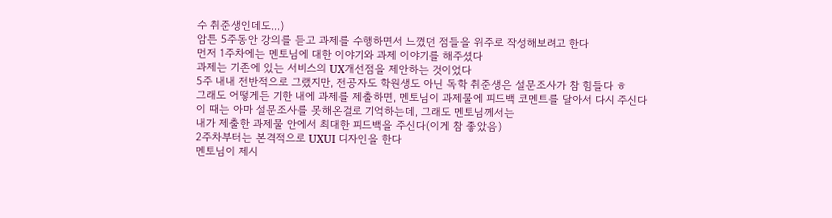수 취준생인데도...)
암튼 5주동안 강의를 듣고 과제를 수행하면서 느꼈던 점들을 위주로 작성해보려고 한다
먼저 1주차에는 멘토님에 대한 이야기와 과제 이야기를 해주셨다
과제는 기존에 있는 서비스의 UX개선점을 제안하는 것이었다
5주 내내 전반적으로 그랬지만, 전공자도 학원생도 아닌 독학 취준생은 설문조사가 참 힘들다 ㅎ
그래도 어떻게든 기한 내에 과제를 제출하면, 멘토님이 과제물에 피드백 코멘트를 달아서 다시 주신다
이 때는 아마 설문조사를 못해온걸로 기억하는데, 그래도 멘토님께서는
내가 제출한 과제물 안에서 최대한 피드백을 주신다(이게 참 좋았음)
2주차부터는 본격적으로 UXUI 디자인을 한다
멘토님이 제시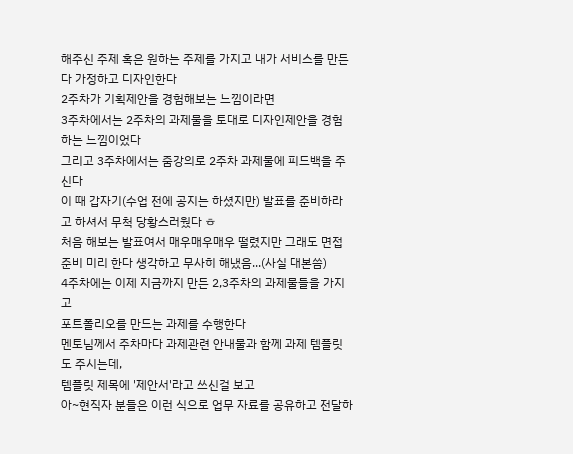해주신 주제 혹은 원하는 주제를 가지고 내가 서비스를 만든다 가정하고 디자인한다
2주차가 기획제안을 경험해보는 느낌이라면
3주차에서는 2주차의 과제물을 토대로 디자인제안을 경험하는 느낌이었다
그리고 3주차에서는 줌강의로 2주차 과제물에 피드백을 주신다
이 때 갑자기(수업 전에 공지는 하셨지만) 발표를 준비하라고 하셔서 무척 당황스러웠다 ㅎ
처음 해보는 발표여서 매우매우매우 떨렸지만 그래도 면접준비 미리 한다 생각하고 무사히 해냈음...(사실 대본씀)
4주차에는 이제 지금까지 만든 2,3주차의 과제물들을 가지고
포트폴리오를 만드는 과제를 수행한다
멘토님께서 주차마다 과제관련 안내물과 함께 과제 템플릿도 주시는데,
템플릿 제목에 '제안서'라고 쓰신걸 보고
아~현직자 분들은 이런 식으로 업무 자료를 공유하고 전달하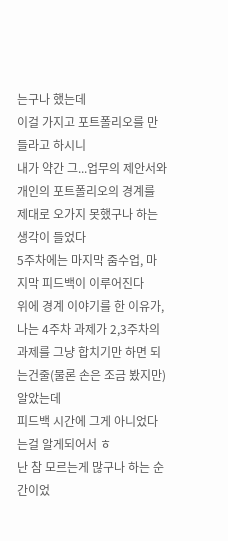는구나 했는데
이걸 가지고 포트폴리오를 만들라고 하시니
내가 약간 그...업무의 제안서와 개인의 포트폴리오의 경계를 제대로 오가지 못했구나 하는 생각이 들었다
5주차에는 마지막 줌수업, 마지막 피드백이 이루어진다
위에 경계 이야기를 한 이유가,
나는 4주차 과제가 2,3주차의 과제를 그냥 합치기만 하면 되는건줄(물론 손은 조금 봤지만) 알았는데
피드백 시간에 그게 아니었다는걸 알게되어서 ㅎ
난 참 모르는게 많구나 하는 순간이었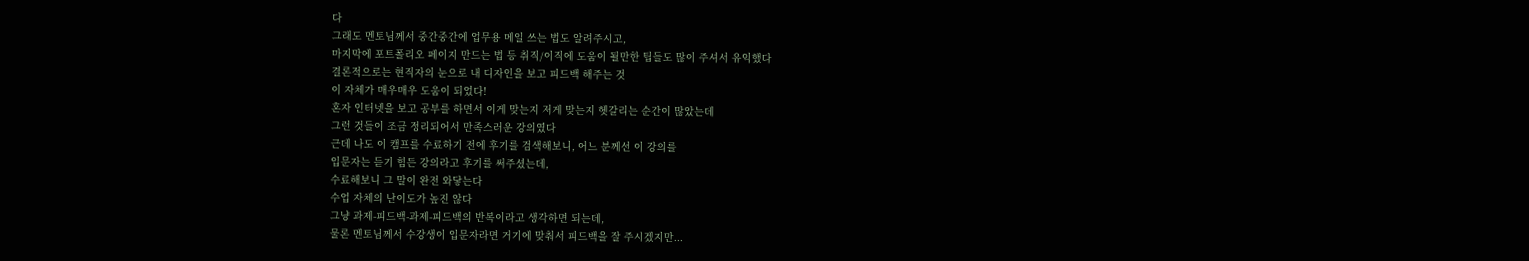다
그래도 멘토님께서 중간중간에 업무용 메일 쓰는 법도 알려주시고,
마지막에 포트폴리오 페이지 만드는 법 등 취직/이직에 도움이 될만한 팁들도 많이 주셔서 유익했다
결론적으로는 현직자의 눈으로 내 디자인을 보고 피드백 해주는 것
이 자체가 매우매우 도움이 되었다!
혼자 인터넷을 보고 공부를 하면서 이게 맞는지 저게 맞는지 헷갈리는 순간이 많았는데
그런 것들이 조금 정리되어서 만족스러운 강의였다
근데 나도 이 캠프를 수료하기 전에 후기를 검색해보니, 어느 분께선 이 강의를
입문자는 듣기 힘든 강의라고 후기를 써주셨는데,
수료해보니 그 말이 완전 와닿는다
수업 자체의 난이도가 높진 않다
그냥 과제-피드백-과제-피드백의 반복이라고 생각하면 되는데,
물론 멘토님께서 수강생이 입문자라면 거기에 맞춰서 피드백을 잘 주시겠지만...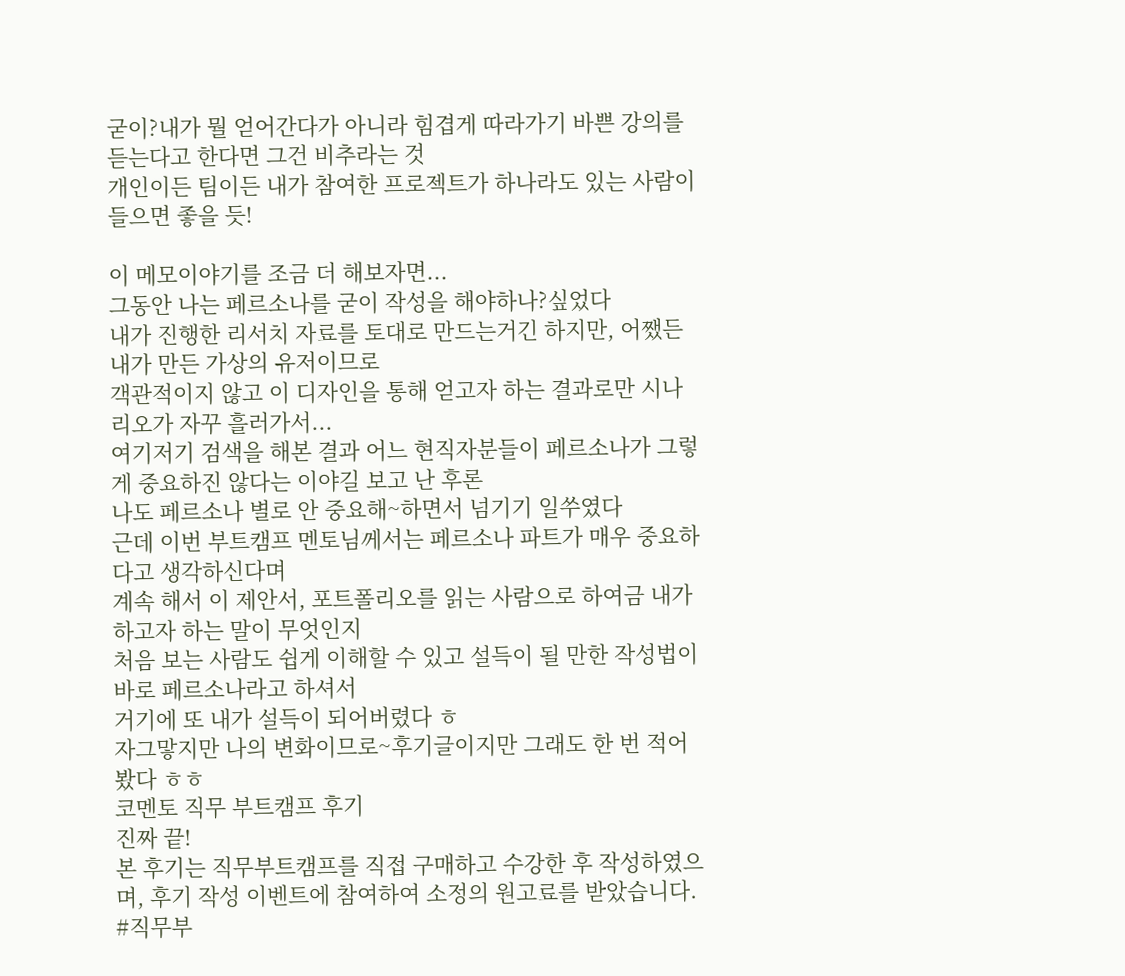굳이?내가 뭘 얻어간다가 아니라 힘겹게 따라가기 바쁜 강의를 듣는다고 한다면 그건 비추라는 것
개인이든 팀이든 내가 참여한 프로젝트가 하나라도 있는 사람이 들으면 좋을 듯!

이 메모이야기를 조금 더 해보자면...
그동안 나는 페르소나를 굳이 작성을 해야하나?싶었다
내가 진행한 리서치 자료를 토대로 만드는거긴 하지만, 어쨌든 내가 만든 가상의 유저이므로
객관적이지 않고 이 디자인을 통해 얻고자 하는 결과로만 시나리오가 자꾸 흘러가서...
여기저기 검색을 해본 결과 어느 현직자분들이 페르소나가 그렇게 중요하진 않다는 이야길 보고 난 후론
나도 페르소나 별로 안 중요해~하면서 넘기기 일쑤였다
근데 이번 부트캠프 멘토님께서는 페르소나 파트가 매우 중요하다고 생각하신다며
계속 해서 이 제안서, 포트폴리오를 읽는 사람으로 하여금 내가 하고자 하는 말이 무엇인지
처음 보는 사람도 쉽게 이해할 수 있고 설득이 될 만한 작성법이 바로 페르소나라고 하셔서
거기에 또 내가 설득이 되어버렸다 ㅎ
자그맣지만 나의 변화이므로~후기글이지만 그래도 한 번 적어봤다 ㅎㅎ
코멘토 직무 부트캠프 후기
진짜 끝!
본 후기는 직무부트캠프를 직접 구매하고 수강한 후 작성하였으며, 후기 작성 이벤트에 참여하여 소정의 원고료를 받았습니다.
#직무부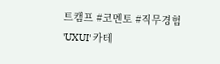트캠프 #코멘토 #직무경험
'UXUI' 카테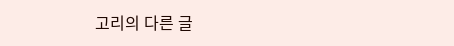고리의 다른 글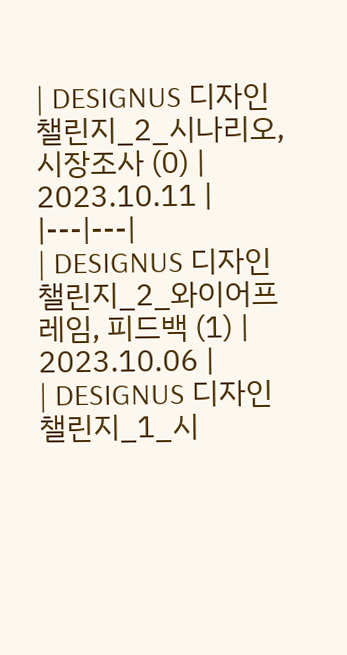| DESIGNUS 디자인 챌린지_2_시나리오, 시장조사 (0) | 2023.10.11 |
|---|---|
| DESIGNUS 디자인 챌린지_2_와이어프레임, 피드백 (1) | 2023.10.06 |
| DESIGNUS 디자인 챌린지_1_시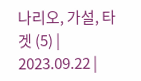나리오, 가설, 타겟 (5) | 2023.09.22 |